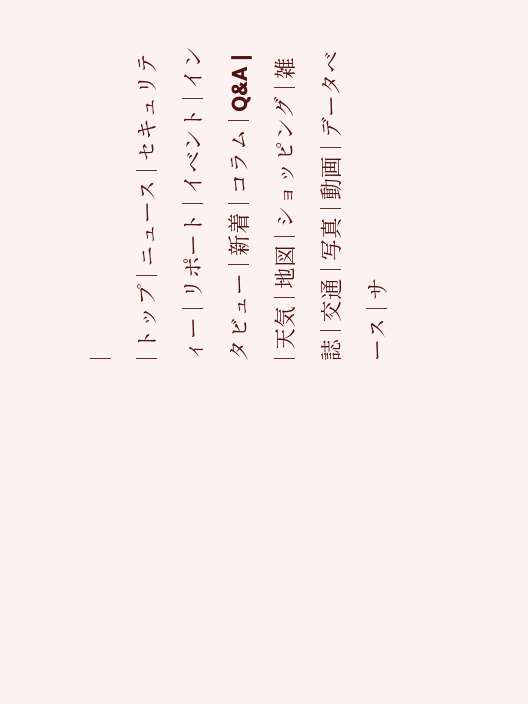|
| トップ | ニュース | セキュリティー | リポート | イベント | インタビュー | 新着 | コラム | Q&A |
| 天気 | 地図 | ショッピング | 雑誌 | 交通 | 写真 | 動画 | データベース | サ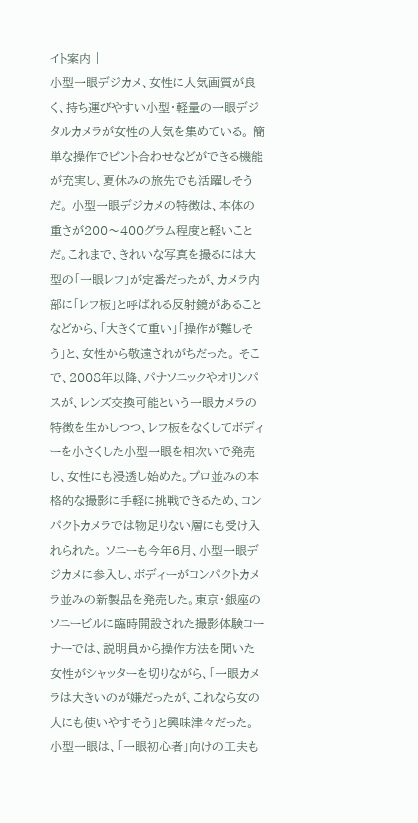イト案内 |
小型一眼デジカメ、女性に人気画質が良く、持ち運びやすい小型・軽量の一眼デジタルカメラが女性の人気を集めている。 簡単な操作でピント合わせなどができる機能が充実し、夏休みの旅先でも活躍しそうだ。 小型一眼デジカメの特徴は、本体の重さが200〜400グラム程度と軽いことだ。これまで、きれいな写真を撮るには大型の「一眼レフ」が定番だったが、カメラ内部に「レフ板」と呼ばれる反射鏡があることなどから、「大きくて重い」「操作が難しそう」と、女性から敬遠されがちだった。 そこで、2008年以降、パナソニックやオリンパスが、レンズ交換可能という一眼カメラの特徴を生かしつつ、レフ板をなくしてボディーを小さくした小型一眼を相次いで発売し、女性にも浸透し始めた。プロ並みの本格的な撮影に手軽に挑戦できるため、コンパクトカメラでは物足りない層にも受け入れられた。 ソニーも今年6月、小型一眼デジカメに参入し、ボディーがコンパクトカメラ並みの新製品を発売した。東京・銀座のソニービルに臨時開設された撮影体験コーナーでは、説明員から操作方法を聞いた女性がシャッターを切りながら、「一眼カメラは大きいのが嫌だったが、これなら女の人にも使いやすそう」と興味津々だった。 小型一眼は、「一眼初心者」向けの工夫も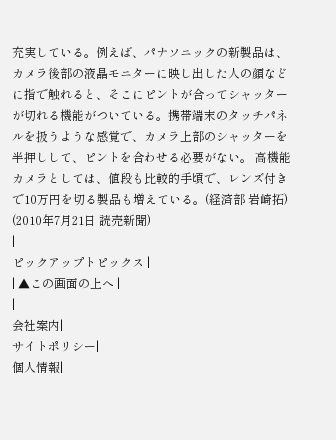充実している。例えば、パナソニックの新製品は、カメラ後部の液晶モニターに映し出した人の顔などに指で触れると、そこにピントが合ってシャッターが切れる機能がついている。携帯端末のタッチパネルを扱うような感覚で、カメラ上部のシャッターを半押しして、ピントを合わせる必要がない。 高機能カメラとしては、値段も比較的手頃で、レンズ付きで10万円を切る製品も増えている。(経済部 岩崎拓) (2010年7月21日 読売新聞)
|
ピックアップトピックス |
| ▲この画面の上へ |
|
会社案内|
サイトポリシー|
個人情報|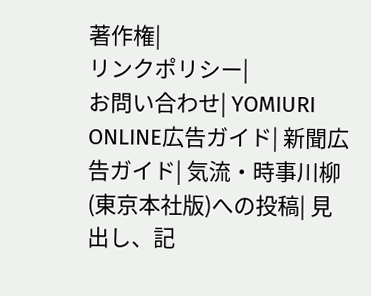著作権|
リンクポリシー|
お問い合わせ| YOMIURI ONLINE広告ガイド| 新聞広告ガイド| 気流・時事川柳(東京本社版)への投稿| 見出し、記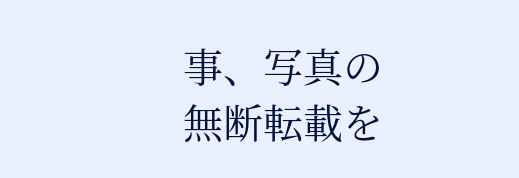事、写真の無断転載を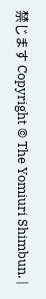禁じます Copyright © The Yomiuri Shimbun. |